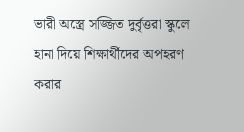ভারী অস্ত্রে সজ্জিত দুর্বৃত্তরা স্কুলে হানা দিয়ে শিক্ষার্থীদের অপহরণ করার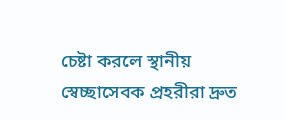চেষ্টা করলে স্থানীয় স্বেচ্ছাসেবক প্রহরীরা দ্রুত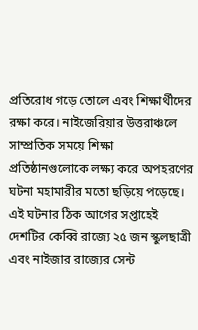প্রতিরোধ গড়ে তোলে এবং শিক্ষার্থীদের রক্ষা করে। নাইজেরিয়ার উত্তরাঞ্চলে সাম্প্রতিক সময়ে শিক্ষা প্রতিষ্ঠানগুলোকে লক্ষ্য করে অপহরণের ঘটনা মহামারীর মতো ছড়িয়ে পড়েছে। এই ঘটনার ঠিক আগের সপ্তাহেই দেশটির কেব্বি রাজ্যে ২৫ জন স্কুলছাত্রী এবং নাইজার রাজ্যের সেন্ট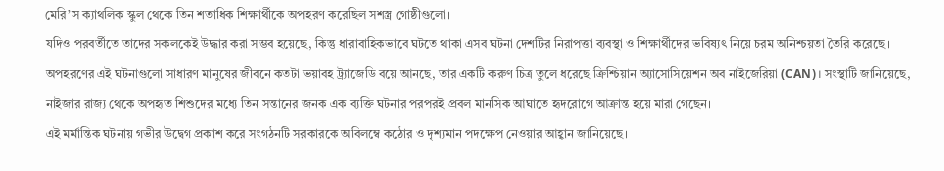মেরি’স ক্যাথলিক স্কুল থেকে তিন শতাধিক শিক্ষার্থীকে অপহরণ করেছিল সশস্ত্র গোষ্ঠীগুলো।
যদিও পরবর্তীতে তাদের সকলকেই উদ্ধার করা সম্ভব হয়েছে, কিন্তু ধারাবাহিকভাবে ঘটতে থাকা এসব ঘটনা দেশটির নিরাপত্তা ব্যবস্থা ও শিক্ষার্থীদের ভবিষ্যৎ নিয়ে চরম অনিশ্চয়তা তৈরি করেছে। অপহরণের এই ঘটনাগুলো সাধারণ মানুষের জীবনে কতটা ভয়াবহ ট্র্যাজেডি বয়ে আনছে, তার একটি করুণ চিত্র তুলে ধরেছে ক্রিশ্চিয়ান অ্যাসোসিয়েশন অব নাইজেরিয়া (CAN)। সংস্থাটি জানিয়েছে, নাইজার রাজ্য থেকে অপহৃত শিশুদের মধ্যে তিন সন্তানের জনক এক ব্যক্তি ঘটনার পরপরই প্রবল মানসিক আঘাতে হৃদরোগে আক্রান্ত হয়ে মারা গেছেন।
এই মর্মান্তিক ঘটনায় গভীর উদ্বেগ প্রকাশ করে সংগঠনটি সরকারকে অবিলম্বে কঠোর ও দৃশ্যমান পদক্ষেপ নেওয়ার আহ্বান জানিয়েছে।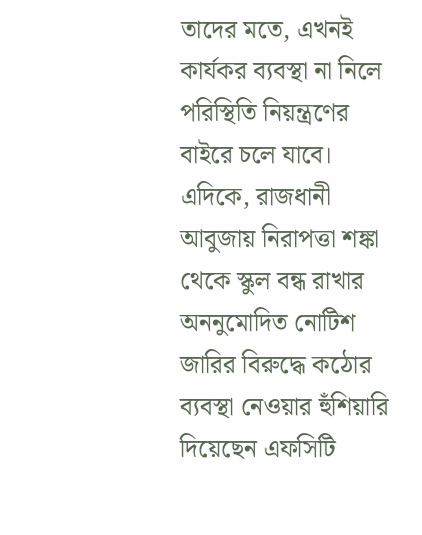তাদের মতে, এখনই কার্যকর ব্যবস্থা না নিলে পরিস্থিতি নিয়ন্ত্রণের বাইরে চলে যাবে। এদিকে, রাজধানী আবুজায় নিরাপত্তা শঙ্কা থেকে স্কুল বন্ধ রাখার অননুমোদিত নোটিশ জারির বিরুদ্ধে কঠোর ব্যবস্থা নেওয়ার হুঁশিয়ারি দিয়েছেন এফসিটি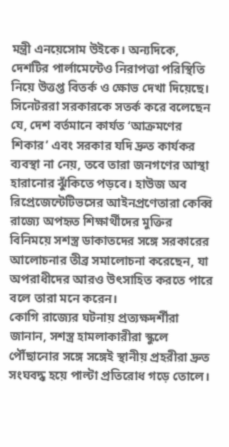মন্ত্রী এনয়েসোম উইকে। অন্যদিকে, দেশটির পার্লামেন্টেও নিরাপত্তা পরিস্থিতি নিয়ে উত্তপ্ত বিতর্ক ও ক্ষোভ দেখা দিয়েছে।
সিনেটররা সরকারকে সতর্ক করে বলেছেন যে, দেশ বর্তমানে কার্যত ‘আক্রমণের শিকার’ এবং সরকার যদি দ্রুত কার্যকর ব্যবস্থা না নেয়, তবে তারা জনগণের আস্থা হারানোর ঝুঁকিতে পড়বে। হাউজ অব রিপ্রেজেন্টেটিভসের আইনপ্রণেতারা কেব্বি রাজ্যে অপহৃত শিক্ষার্থীদের মুক্তির বিনিময়ে সশস্ত্র ডাকাতদের সঙ্গে সরকারের আলোচনার তীব্র সমালোচনা করেছেন, যা অপরাধীদের আরও উৎসাহিত করতে পারে বলে তারা মনে করেন।
কোগি রাজ্যের ঘটনায় প্রত্যক্ষদর্শীরা জানান, সশস্ত্র হামলাকারীরা স্কুলে পৌঁছানোর সঙ্গে সঙ্গেই স্থানীয় প্রহরীরা দ্রুত সংঘবদ্ধ হয়ে পাল্টা প্রতিরোধ গড়ে তোলে।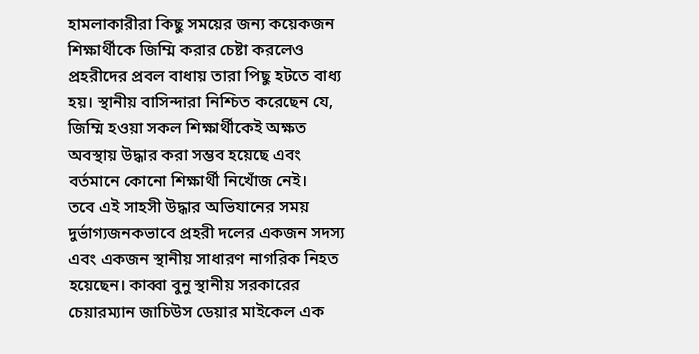হামলাকারীরা কিছু সময়ের জন্য কয়েকজন শিক্ষার্থীকে জিম্মি করার চেষ্টা করলেও প্রহরীদের প্রবল বাধায় তারা পিছু হটতে বাধ্য হয়। স্থানীয় বাসিন্দারা নিশ্চিত করেছেন যে, জিম্মি হওয়া সকল শিক্ষার্থীকেই অক্ষত অবস্থায় উদ্ধার করা সম্ভব হয়েছে এবং বর্তমানে কোনো শিক্ষার্থী নিখোঁজ নেই।
তবে এই সাহসী উদ্ধার অভিযানের সময় দুর্ভাগ্যজনকভাবে প্রহরী দলের একজন সদস্য এবং একজন স্থানীয় সাধারণ নাগরিক নিহত হয়েছেন। কাব্বা বুনু স্থানীয় সরকারের চেয়ারম্যান জাচিউস ডেয়ার মাইকেল এক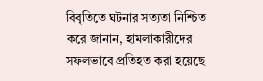বিবৃতিতে ঘটনার সত্যতা নিশ্চিত করে জানান, হামলাকারীদের সফলভাবে প্রতিহত করা হয়েছে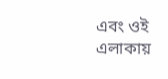এবং ওই এলাকায়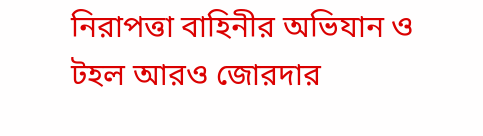নিরাপত্তা বাহিনীর অভিযান ও টহল আরও জোরদার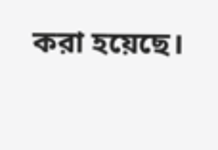করা হয়েছে।